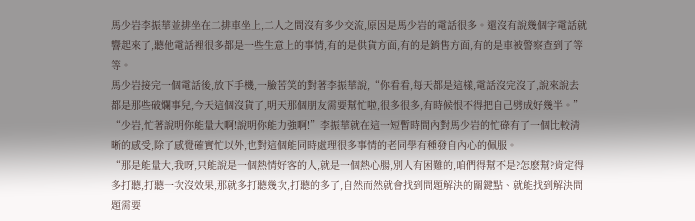馬少岩李振華並排坐在二排車坐上,二人之間沒有多少交流,原因是馬少岩的電話很多。還沒有說幾個字電話就響起來了,聽他電話裡很多都是一些生意上的事情,有的是供貨方面,有的是銷售方面,有的是車被警察查到了等等。
馬少岩接完一個電話後,放下手機,一臉苦笑的對著李振華說,“你看看,每天都是這樣,電話沒完沒了,說來說去都是那些破爛事兒,今天這個沒貨了,明天那個朋友需要幫忙啦,很多很多,有時候恨不得把自己劈成好幾半。”
“少岩,忙著說明你能量大啊!說明你能力強啊!”李振華就在這一短暫時間內對馬少岩的忙碌有了一個比較清晰的感受,除了感覺確實忙以外,也對這個能同時處理很多事情的老同學有種發自內心的佩服。
“那是能量大,我呀,只能說是一個熱情好客的人,就是一個熱心腸,別人有困難的,咱們得幫不是?怎麽幫?肯定得多打聽,打聽一次沒效果,那就多打聽幾次,打聽的多了,自然而然就會找到問題解決的關鍵點、就能找到解決問題需要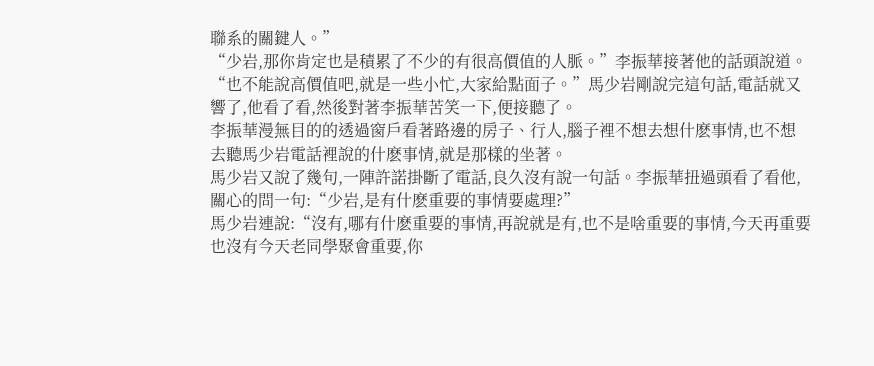聯系的關鍵人。”
“少岩,那你肯定也是積累了不少的有很高價值的人脈。”李振華接著他的話頭說道。
“也不能說高價值吧,就是一些小忙,大家給點面子。”馬少岩剛說完這句話,電話就又響了,他看了看,然後對著李振華苦笑一下,便接聽了。
李振華漫無目的的透過窗戶看著路邊的房子、行人,腦子裡不想去想什麽事情,也不想去聽馬少岩電話裡說的什麽事情,就是那樣的坐著。
馬少岩又說了幾句,一陣許諾掛斷了電話,良久沒有說一句話。李振華扭過頭看了看他,關心的問一句:“少岩,是有什麽重要的事情要處理?”
馬少岩連說:“沒有,哪有什麽重要的事情,再說就是有,也不是啥重要的事情,今天再重要也沒有今天老同學聚會重要,你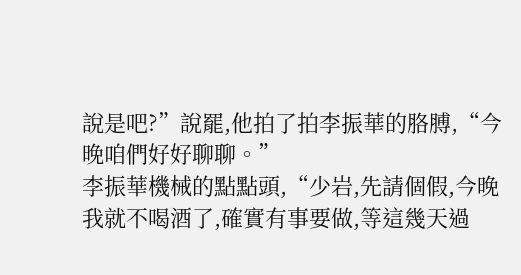說是吧?”說罷,他拍了拍李振華的胳膊,“今晚咱們好好聊聊。”
李振華機械的點點頭,“少岩,先請個假,今晚我就不喝酒了,確實有事要做,等這幾天過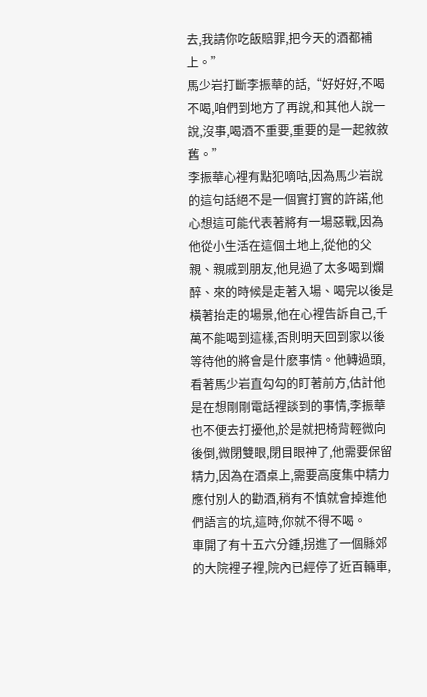去,我請你吃飯賠罪,把今天的酒都補上。”
馬少岩打斷李振華的話,“好好好,不喝不喝,咱們到地方了再說,和其他人說一說,沒事,喝酒不重要,重要的是一起敘敘舊。”
李振華心裡有點犯嘀咕,因為馬少岩說的這句話絕不是一個實打實的許諾,他心想這可能代表著將有一場惡戰,因為他從小生活在這個土地上,從他的父親、親戚到朋友,他見過了太多喝到爛醉、來的時候是走著入場、喝完以後是橫著抬走的場景,他在心裡告訴自己,千萬不能喝到這樣,否則明天回到家以後等待他的將會是什麽事情。他轉過頭,看著馬少岩直勾勾的盯著前方,估計他是在想剛剛電話裡談到的事情,李振華也不便去打擾他,於是就把椅背輕微向後倒,微閉雙眼,閉目眼神了,他需要保留精力,因為在酒桌上,需要高度集中精力應付別人的勸酒,稍有不慎就會掉進他們語言的坑,這時,你就不得不喝。
車開了有十五六分鍾,拐進了一個縣郊的大院裡子裡,院內已經停了近百輛車,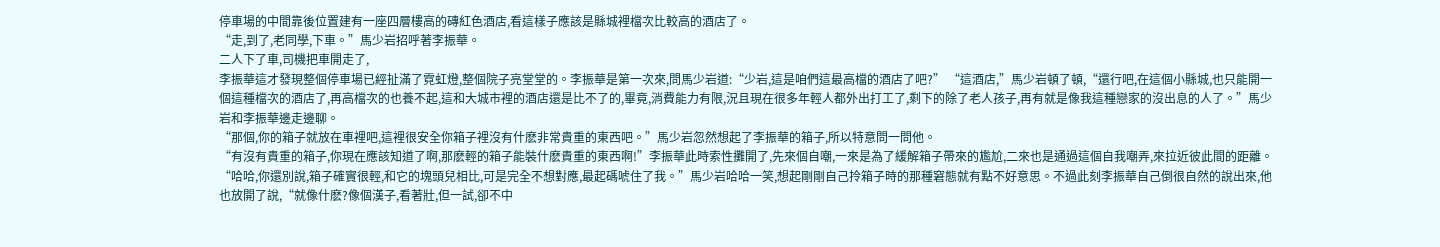停車場的中間靠後位置建有一座四層樓高的磚紅色酒店,看這樣子應該是縣城裡檔次比較高的酒店了。
“走,到了,老同學,下車。”馬少岩招呼著李振華。
二人下了車,司機把車開走了,
李振華這才發現整個停車場已經扯滿了霓虹燈,整個院子亮堂堂的。李振華是第一次來,問馬少岩道:“少岩,這是咱們這最高檔的酒店了吧?” “這酒店,”馬少岩頓了頓,“還行吧,在這個小縣城,也只能開一個這種檔次的酒店了,再高檔次的也養不起,這和大城市裡的酒店還是比不了的,畢竟,消費能力有限,況且現在很多年輕人都外出打工了,剩下的除了老人孩子,再有就是像我這種戀家的沒出息的人了。”馬少岩和李振華邊走邊聊。
“那個,你的箱子就放在車裡吧,這裡很安全你箱子裡沒有什麽非常貴重的東西吧。”馬少岩忽然想起了李振華的箱子,所以特意問一問他。
“有沒有貴重的箱子,你現在應該知道了啊,那麽輕的箱子能裝什麽貴重的東西啊!”李振華此時索性攤開了,先來個自嘲,一來是為了緩解箱子帶來的尷尬,二來也是通過這個自我嘲弄,來拉近彼此間的距離。
“哈哈,你還別說,箱子確實很輕,和它的塊頭兒相比,可是完全不想對應,最起碼唬住了我。”馬少岩哈哈一笑,想起剛剛自己拎箱子時的那種窘態就有點不好意思。不過此刻李振華自己倒很自然的說出來,他也放開了說,“就像什麽?像個漢子,看著壯,但一試,卻不中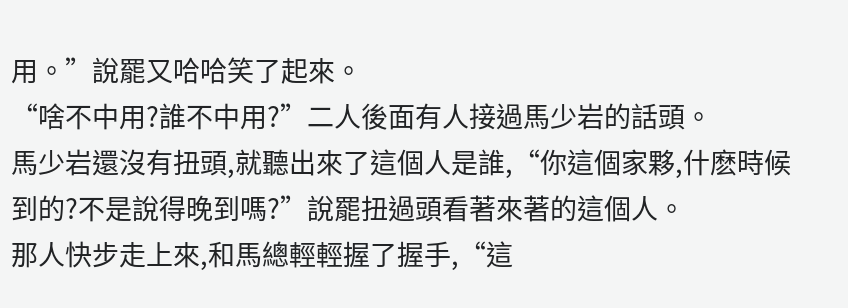用。”說罷又哈哈笑了起來。
“啥不中用?誰不中用?”二人後面有人接過馬少岩的話頭。
馬少岩還沒有扭頭,就聽出來了這個人是誰,“你這個家夥,什麽時候到的?不是說得晚到嗎?”說罷扭過頭看著來著的這個人。
那人快步走上來,和馬總輕輕握了握手,“這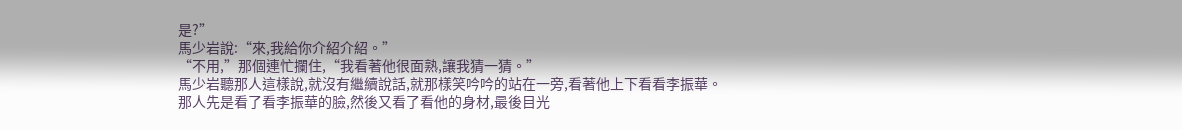是?”
馬少岩說:“來,我給你介紹介紹。”
“不用,”那個連忙攔住,“我看著他很面熟,讓我猜一猜。”
馬少岩聽那人這樣說,就沒有繼續說話,就那樣笑吟吟的站在一旁,看著他上下看看李振華。
那人先是看了看李振華的臉,然後又看了看他的身材,最後目光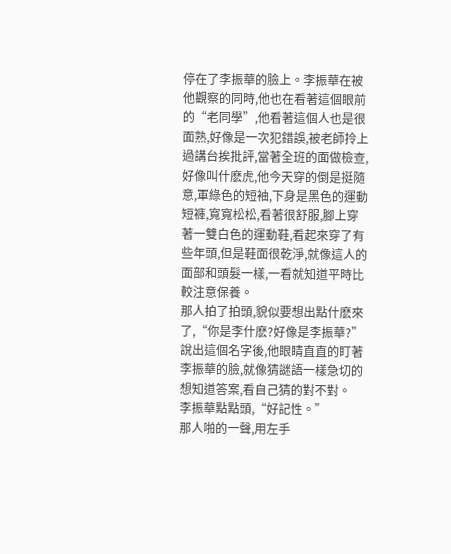停在了李振華的臉上。李振華在被他觀察的同時,他也在看著這個眼前的“老同學”,他看著這個人也是很面熟,好像是一次犯錯誤,被老師拎上過講台挨批評,當著全班的面做檢查,好像叫什麽虎,他今天穿的倒是挺隨意,軍綠色的短袖,下身是黑色的運動短褲,寬寬松松,看著很舒服,腳上穿著一雙白色的運動鞋,看起來穿了有些年頭,但是鞋面很乾淨,就像這人的面部和頭髮一樣,一看就知道平時比較注意保養。
那人拍了拍頭,貌似要想出點什麽來了,“你是李什麽?好像是李振華?”說出這個名字後,他眼睛直直的盯著李振華的臉,就像猜謎語一樣急切的想知道答案,看自己猜的對不對。
李振華點點頭,“好記性。”
那人啪的一聲,用左手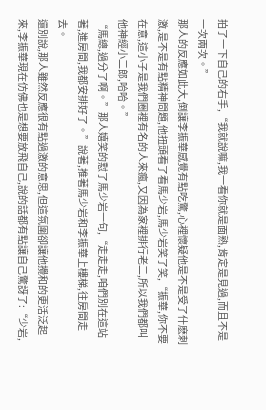拍了一下自己的右手,“我就說嘛,我一看你就是面熟,肯定是見過,而且不是一次兩次。”
那人的反應如此大,倒讓李振華感覺有點吃驚,心裡懷疑他是不是受了什麽刺激,是不是有點精神問題,他扭頭看了看馬少岩,馬少岩笑了笑,“振華,你不要在意,這小子是我們圈裡有名的人來瘋,又因為家裡排行老二,所以我們都叫他神經小二郎,哈哈。”
“馬總,過分了啊。”那人嬉笑的懟了馬少岩一句,“走走走,咱們別在這站著,進房間,我都安排好了。”說著,推著馬少岩和李振華上樓梯,往房間走去。
還別說,那人雖然反應很有點過激的意思,但這氛圍卻讓他攪和的更活泛起來,李振華現在仿佛也是想要放飛自己,說的話都有點讓自己驚訝了:“少岩,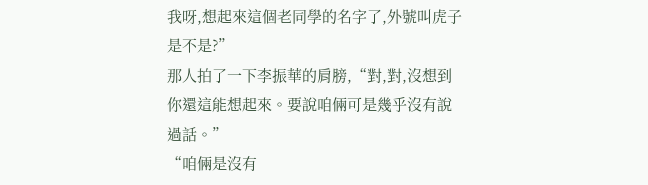我呀,想起來這個老同學的名字了,外號叫虎子是不是?”
那人拍了一下李振華的肩膀,“對,對,沒想到你還這能想起來。要說咱倆可是幾乎沒有說過話。”
“咱倆是沒有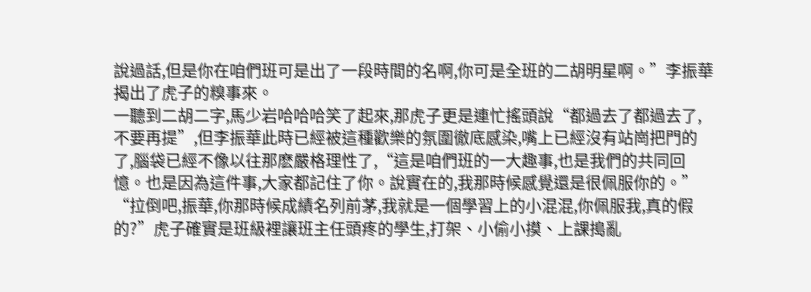說過話,但是你在咱們班可是出了一段時間的名啊,你可是全班的二胡明星啊。”李振華揭出了虎子的糗事來。
一聽到二胡二字,馬少岩哈哈哈笑了起來,那虎子更是連忙搖頭說“都過去了都過去了,不要再提”,但李振華此時已經被這種歡樂的氛圍徹底感染,嘴上已經沒有站崗把門的了,腦袋已經不像以往那麽嚴格理性了,“這是咱們班的一大趣事,也是我們的共同回憶。也是因為這件事,大家都記住了你。說實在的,我那時候感覺還是很佩服你的。”
“拉倒吧,振華,你那時候成績名列前茅,我就是一個學習上的小混混,你佩服我,真的假的?”虎子確實是班級裡讓班主任頭疼的學生,打架、小偷小摸、上課搗亂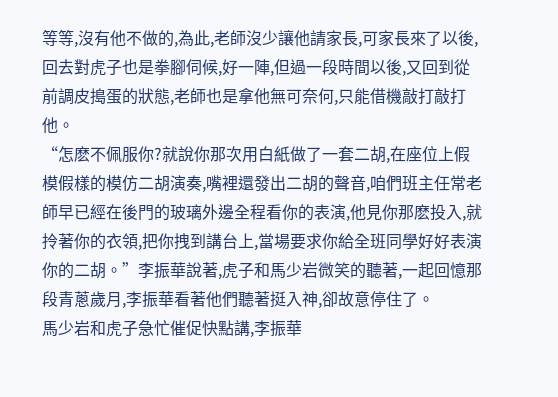等等,沒有他不做的,為此,老師沒少讓他請家長,可家長來了以後,回去對虎子也是拳腳伺候,好一陣,但過一段時間以後,又回到從前調皮搗蛋的狀態,老師也是拿他無可奈何,只能借機敲打敲打他。
“怎麽不佩服你?就說你那次用白紙做了一套二胡,在座位上假模假樣的模仿二胡演奏,嘴裡還發出二胡的聲音,咱們班主任常老師早已經在後門的玻璃外邊全程看你的表演,他見你那麽投入,就拎著你的衣領,把你拽到講台上,當場要求你給全班同學好好表演你的二胡。”李振華說著,虎子和馬少岩微笑的聽著,一起回憶那段青蔥歲月,李振華看著他們聽著挺入神,卻故意停住了。
馬少岩和虎子急忙催促快點講,李振華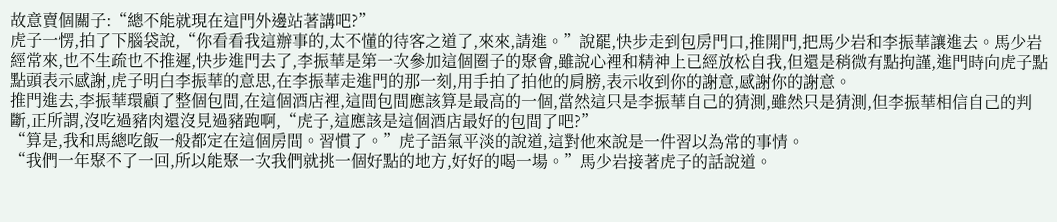故意賣個關子:“總不能就現在這門外邊站著講吧?”
虎子一愣,拍了下腦袋說,“你看看我這辦事的,太不懂的待客之道了,來來,請進。”說罷,快步走到包房門口,推開門,把馬少岩和李振華讓進去。馬少岩經常來,也不生疏也不推遲,快步進門去了,李振華是第一次參加這個圈子的聚會,雖說心裡和精神上已經放松自我,但還是稍微有點拘謹,進門時向虎子點點頭表示感謝,虎子明白李振華的意思,在李振華走進門的那一刻,用手拍了拍他的肩膀,表示收到你的謝意,感謝你的謝意。
推門進去,李振華環顧了整個包間,在這個酒店裡,這間包間應該算是最高的一個,當然這只是李振華自己的猜測,雖然只是猜測,但李振華相信自己的判斷,正所謂,沒吃過豬肉還沒見過豬跑啊,“虎子,這應該是這個酒店最好的包間了吧?”
“算是,我和馬總吃飯一般都定在這個房間。習慣了。”虎子語氣平淡的說道,這對他來說是一件習以為常的事情。
“我們一年聚不了一回,所以能聚一次我們就挑一個好點的地方,好好的喝一場。”馬少岩接著虎子的話說道。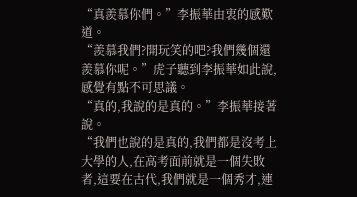“真羨慕你們。”李振華由衷的感歎道。
“羨慕我們?開玩笑的吧?我們幾個還羨慕你呢。”虎子聽到李振華如此說,感覺有點不可思議。
“真的,我說的是真的。”李振華接著說。
“我們也說的是真的,我們都是沒考上大學的人,在高考面前就是一個失敗者,這要在古代,我們就是一個秀才,連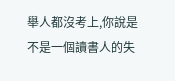舉人都沒考上,你說是不是一個讀書人的失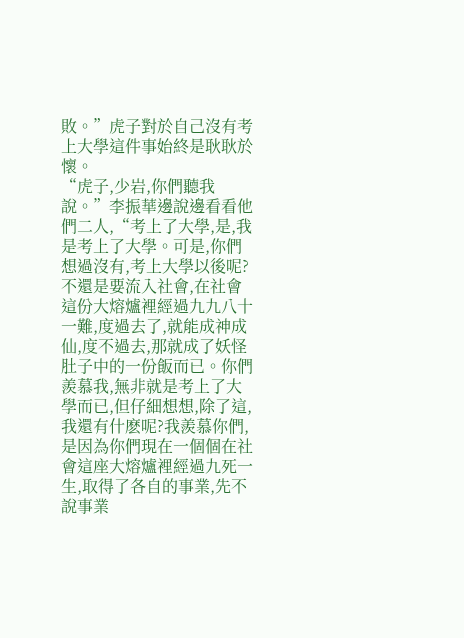敗。”虎子對於自己沒有考上大學這件事始終是耿耿於懷。
“虎子,少岩,你們聽我說。”李振華邊說邊看看他們二人,“考上了大學,是,我是考上了大學。可是,你們想過沒有,考上大學以後呢?不還是要流入社會,在社會這份大熔爐裡經過九九八十一難,度過去了,就能成神成仙,度不過去,那就成了妖怪肚子中的一份飯而已。你們羨慕我,無非就是考上了大學而已,但仔細想想,除了這,我還有什麽呢?我羨慕你們,是因為你們現在一個個在社會這座大熔爐裡經過九死一生,取得了各自的事業,先不說事業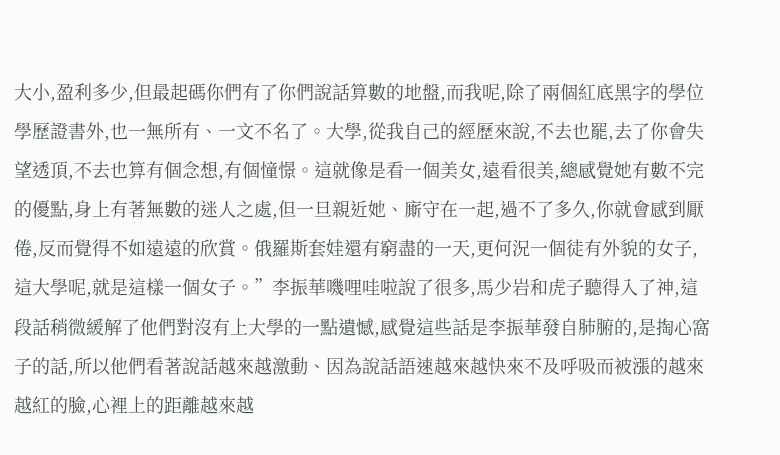大小,盈利多少,但最起碼你們有了你們說話算數的地盤,而我呢,除了兩個紅底黑字的學位學歷證書外,也一無所有、一文不名了。大學,從我自己的經歷來說,不去也罷,去了你會失望透頂,不去也算有個念想,有個憧憬。這就像是看一個美女,遠看很美,總感覺她有數不完的優點,身上有著無數的迷人之處,但一旦親近她、廝守在一起,過不了多久,你就會感到厭倦,反而覺得不如遠遠的欣賞。俄羅斯套娃還有窮盡的一天,更何況一個徒有外貌的女子,這大學呢,就是這樣一個女子。”李振華嘰哩哇啦說了很多,馬少岩和虎子聽得入了神,這段話稍微緩解了他們對沒有上大學的一點遺憾,感覺這些話是李振華發自肺腑的,是掏心窩子的話,所以他們看著說話越來越激動、因為說話語速越來越快來不及呼吸而被漲的越來越紅的臉,心裡上的距離越來越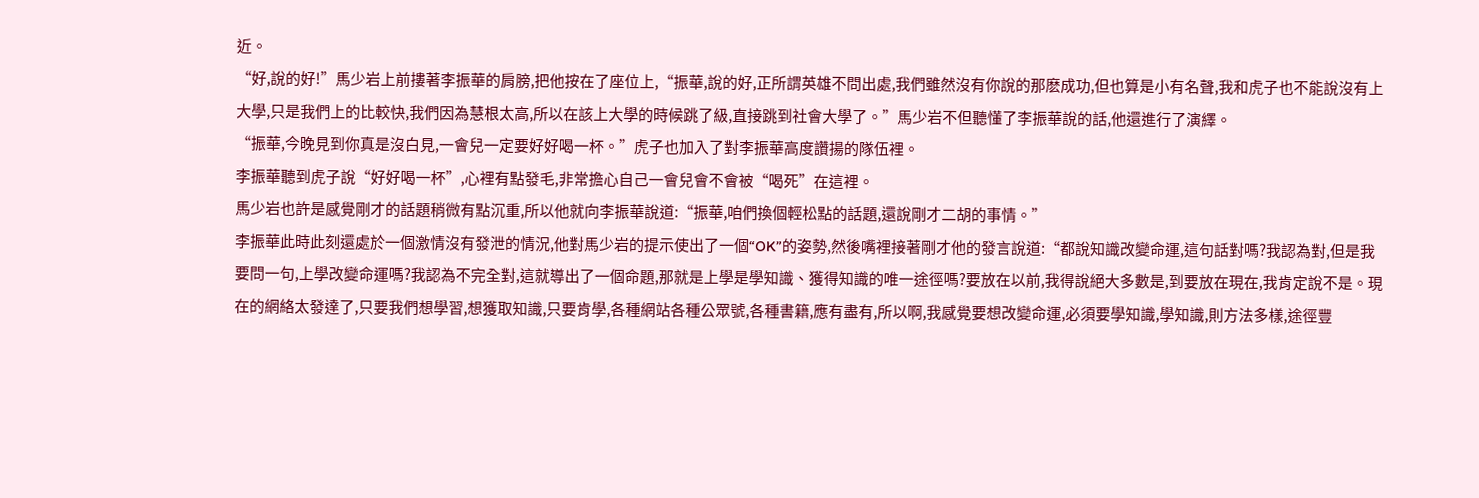近。
“好,說的好!”馬少岩上前摟著李振華的肩膀,把他按在了座位上,“振華,說的好,正所謂英雄不問出處,我們雖然沒有你說的那麽成功,但也算是小有名聲,我和虎子也不能說沒有上大學,只是我們上的比較快,我們因為慧根太高,所以在該上大學的時候跳了級,直接跳到社會大學了。”馬少岩不但聽懂了李振華說的話,他還進行了演繹。
“振華,今晚見到你真是沒白見,一會兒一定要好好喝一杯。”虎子也加入了對李振華高度讚揚的隊伍裡。
李振華聽到虎子說“好好喝一杯”,心裡有點發毛,非常擔心自己一會兒會不會被“喝死”在這裡。
馬少岩也許是感覺剛才的話題稍微有點沉重,所以他就向李振華說道:“振華,咱們換個輕松點的話題,還說剛才二胡的事情。”
李振華此時此刻還處於一個激情沒有發泄的情況,他對馬少岩的提示使出了一個“OK”的姿勢,然後嘴裡接著剛才他的發言說道:“都說知識改變命運,這句話對嗎?我認為對,但是我要問一句,上學改變命運嗎?我認為不完全對,這就導出了一個命題,那就是上學是學知識、獲得知識的唯一途徑嗎?要放在以前,我得說絕大多數是,到要放在現在,我肯定說不是。現在的網絡太發達了,只要我們想學習,想獲取知識,只要肯學,各種網站各種公眾號,各種書籍,應有盡有,所以啊,我感覺要想改變命運,必須要學知識,學知識,則方法多樣,途徑豐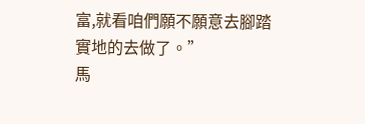富,就看咱們願不願意去腳踏實地的去做了。”
馬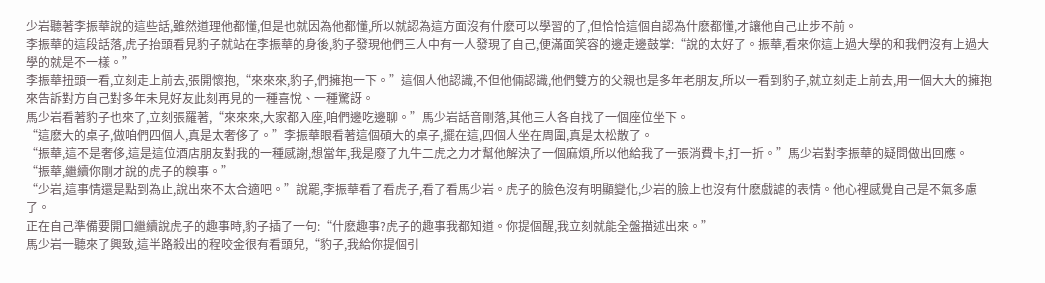少岩聽著李振華說的這些話,雖然道理他都懂,但是也就因為他都懂,所以就認為這方面沒有什麽可以學習的了,但恰恰這個自認為什麽都懂,才讓他自己止步不前。
李振華的這段話落,虎子抬頭看見豹子就站在李振華的身後,豹子發現他們三人中有一人發現了自己,便滿面笑容的邊走邊鼓掌:“說的太好了。振華,看來你這上過大學的和我們沒有上過大學的就是不一樣。”
李振華扭頭一看,立刻走上前去,張開懷抱,“來來來,豹子,們擁抱一下。”這個人他認識,不但他倆認識,他們雙方的父親也是多年老朋友,所以一看到豹子,就立刻走上前去,用一個大大的擁抱來告訴對方自己對多年未見好友此刻再見的一種喜悅、一種驚訝。
馬少岩看著豹子也來了,立刻張羅著,“來來來,大家都入座,咱們邊吃邊聊。”馬少岩話音剛落,其他三人各自找了一個座位坐下。
“這麽大的桌子,做咱們四個人,真是太奢侈了。”李振華眼看著這個碩大的桌子,擺在這,四個人坐在周圍,真是太松散了。
“振華,這不是奢侈,這是這位酒店朋友對我的一種感謝,想當年,我是廢了九牛二虎之力才幫他解決了一個麻煩,所以他給我了一張消費卡,打一折。”馬少岩對李振華的疑問做出回應。
“振華,繼續你剛才說的虎子的糗事。”
“少岩,這事情還是點到為止,說出來不太合適吧。”說罷,李振華看了看虎子,看了看馬少岩。虎子的臉色沒有明顯變化,少岩的臉上也沒有什麽戲謔的表情。他心裡感覺自己是不氣多慮了。
正在自己準備要開口繼續說虎子的趣事時,豹子插了一句:“什麽趣事?虎子的趣事我都知道。你提個醒,我立刻就能全盤描述出來。”
馬少岩一聽來了興致,這半路殺出的程咬金很有看頭兒,“豹子,我給你提個引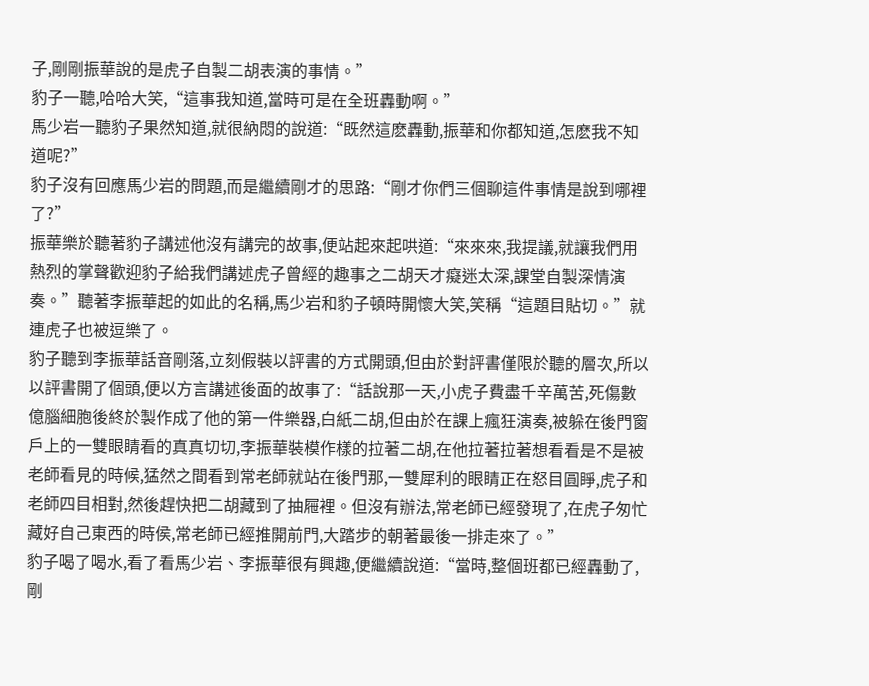子,剛剛振華說的是虎子自製二胡表演的事情。”
豹子一聽,哈哈大笑,“這事我知道,當時可是在全班轟動啊。”
馬少岩一聽豹子果然知道,就很納悶的說道:“既然這麽轟動,振華和你都知道,怎麽我不知道呢?”
豹子沒有回應馬少岩的問題,而是繼續剛才的思路:“剛才你們三個聊這件事情是說到哪裡了?”
振華樂於聽著豹子講述他沒有講完的故事,便站起來起哄道:“來來來,我提議,就讓我們用熱烈的掌聲歡迎豹子給我們講述虎子曾經的趣事之二胡天才癡迷太深,課堂自製深情演奏。”聽著李振華起的如此的名稱,馬少岩和豹子頓時開懷大笑,笑稱“這題目貼切。”就連虎子也被逗樂了。
豹子聽到李振華話音剛落,立刻假裝以評書的方式開頭,但由於對評書僅限於聽的層次,所以以評書開了個頭,便以方言講述後面的故事了:“話說那一天,小虎子費盡千辛萬苦,死傷數億腦細胞後終於製作成了他的第一件樂器,白紙二胡,但由於在課上瘋狂演奏,被躲在後門窗戶上的一雙眼睛看的真真切切,李振華裝模作樣的拉著二胡,在他拉著拉著想看看是不是被老師看見的時候,猛然之間看到常老師就站在後門那,一雙犀利的眼睛正在怒目圓睜,虎子和老師四目相對,然後趕快把二胡藏到了抽屜裡。但沒有辦法,常老師已經發現了,在虎子匆忙藏好自己東西的時侯,常老師已經推開前門,大踏步的朝著最後一排走來了。”
豹子喝了喝水,看了看馬少岩、李振華很有興趣,便繼續說道:“當時,整個班都已經轟動了,剛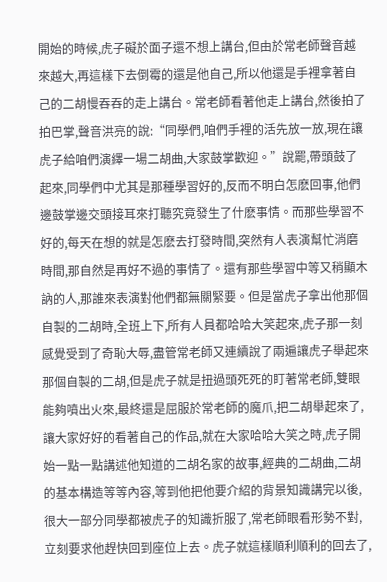開始的時候,虎子礙於面子還不想上講台,但由於常老師聲音越來越大,再這樣下去倒霉的還是他自己,所以他還是手裡拿著自己的二胡慢吞吞的走上講台。常老師看著他走上講台,然後拍了拍巴掌,聲音洪亮的說:“同學們,咱們手裡的活先放一放,現在讓虎子給咱們演繹一場二胡曲,大家鼓掌歡迎。”說罷,帶頭鼓了起來,同學們中尤其是那種學習好的,反而不明白怎麽回事,他們邊鼓掌邊交頭接耳來打聽究竟發生了什麽事情。而那些學習不好的,每天在想的就是怎麽去打發時間,突然有人表演幫忙消磨時間,那自然是再好不過的事情了。還有那些學習中等又稍顯木訥的人,那誰來表演對他們都無關緊要。但是當虎子拿出他那個自製的二胡時,全班上下,所有人員都哈哈大笑起來,虎子那一刻感覺受到了奇恥大辱,盡管常老師又連續說了兩遍讓虎子舉起來那個自製的二胡,但是虎子就是扭過頭死死的盯著常老師,雙眼能夠噴出火來,最終還是屈服於常老師的魔爪,把二胡舉起來了,讓大家好好的看著自己的作品,就在大家哈哈大笑之時,虎子開始一點一點講述他知道的二胡名家的故事,經典的二胡曲,二胡的基本構造等等內容,等到他把他要介紹的背景知識講完以後,很大一部分同學都被虎子的知識折服了,常老師眼看形勢不對, 立刻要求他趕快回到座位上去。虎子就這樣順利順利的回去了,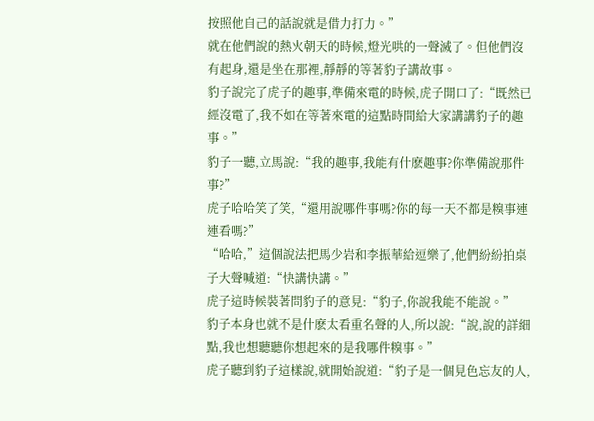按照他自己的話說就是借力打力。”
就在他們說的熱火朝天的時候,燈光哄的一聲滅了。但他們沒有起身,還是坐在那裡,靜靜的等著豹子講故事。
豹子說完了虎子的趣事,準備來電的時候,虎子開口了:“既然已經沒電了,我不如在等著來電的這點時間給大家講講豹子的趣事。”
豹子一聽,立馬說:“我的趣事,我能有什麽趣事?你準備說那件事?”
虎子哈哈笑了笑,“還用說哪件事嗎?你的每一天不都是糗事連連看嗎?”
“哈哈,”這個說法把馬少岩和李振華給逗樂了,他們紛紛拍桌子大聲喊道:“快講快講。”
虎子這時候裝著問豹子的意見:“豹子,你說我能不能說。”
豹子本身也就不是什麽太看重名聲的人,所以說:“說,說的詳細點,我也想聽聽你想起來的是我哪件糗事。”
虎子聽到豹子這樣說,就開始說道:“豹子是一個見色忘友的人,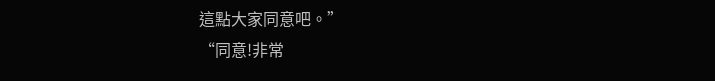這點大家同意吧。”
“同意!非常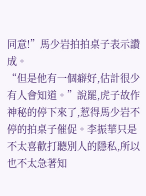同意!”馬少岩拍拍桌子表示讚成。
“但是他有一個癖好,估計很少有人會知道。”說罷,虎子故作神秘的停下來了,惹得馬少岩不停的拍桌子催促。李振華只是不太喜歡打聽別人的隱私,所以也不太急著知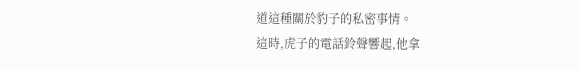道這種關於豹子的私密事情。
這時,虎子的電話鈴聲響起,他拿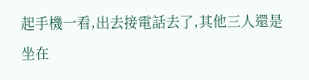起手機一看,出去接電話去了,其他三人還是坐在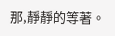那,靜靜的等著。